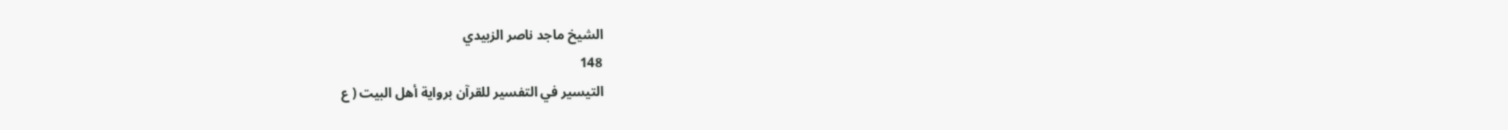الشيخ ماجد ناصر الزبيدي
148
التيسير في التفسير للقرآن برواية أهل البيت ( ع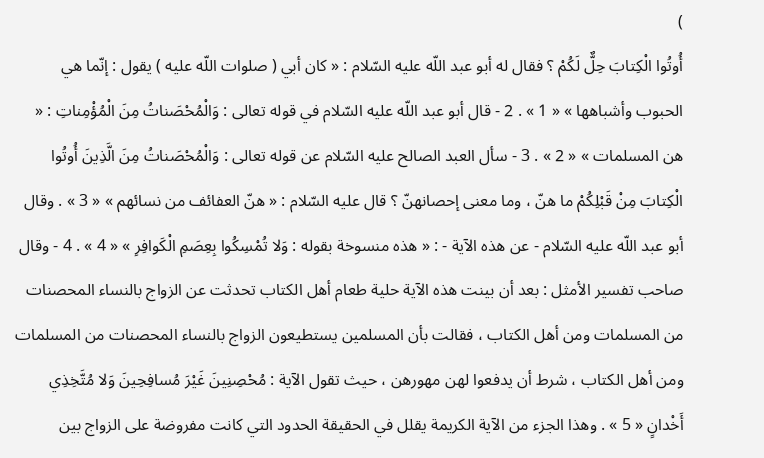)
أُوتُوا الْكِتابَ حِلٌّ لَكُمْ ؟ فقال له أبو عبد اللّه عليه السّلام : « كان أبي ( صلوات اللّه عليه ) يقول : إنّما هي الحبوب وأشباهها » « 1 » . 2 - قال أبو عبد اللّه عليه السّلام في قوله تعالى : وَالْمُحْصَناتُ مِنَ الْمُؤْمِناتِ : « هن المسلمات » « 2 » . 3 - سأل العبد الصالح عليه السّلام عن قوله تعالى : وَالْمُحْصَناتُ مِنَ الَّذِينَ أُوتُوا الْكِتابَ مِنْ قَبْلِكُمْ ما هنّ ، وما معنى إحصانهنّ ؟ قال عليه السّلام : « هنّ العفائف من نسائهم » « 3 » . وقال أبو عبد اللّه عليه السّلام - عن هذه الآية - : « هذه منسوخة بقوله : وَلا تُمْسِكُوا بِعِصَمِ الْكَوافِرِ » « 4 » . 4 - وقال صاحب تفسير الأمثل : بعد أن بينت هذه الآية حلية طعام أهل الكتاب تحدثت عن الزواج بالنساء المحصنات من المسلمات ومن أهل الكتاب ، فقالت بأن المسلمين يستطيعون الزواج بالنساء المحصنات من المسلمات ومن أهل الكتاب ، شرط أن يدفعوا لهن مهورهن ، حيث تقول الآية : مُحْصِنِينَ غَيْرَ مُسافِحِينَ وَلا مُتَّخِذِي أَخْدانٍ « 5 » . وهذا الجزء من الآية الكريمة يقلل في الحقيقة الحدود التي كانت مفروضة على الزواج بين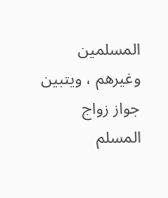المسلمين وغيرهم ، ويتبين جواز زواج المسلم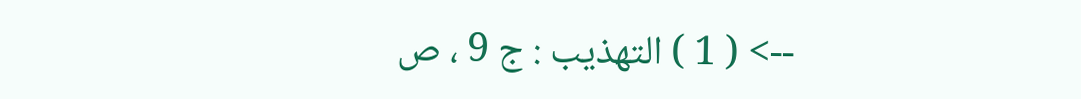--> ( 1 ) التهذيب : ج 9 ، ص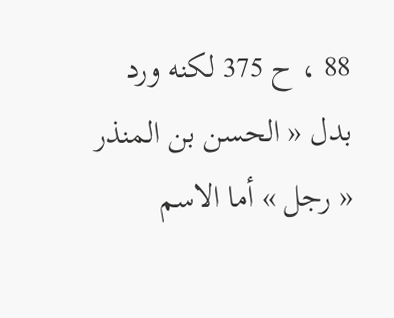88 ، ح 375 لكنه ورد بدل « الحسن بن المنذر « رجل » أما الاسم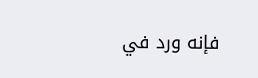فإنه ورد في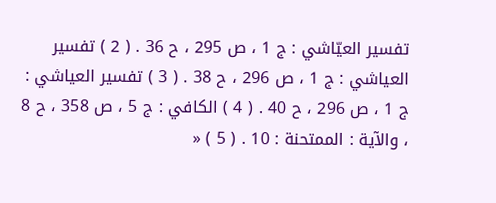تفسير العيّاشي : ج 1 ، ص 295 ، ح 36 . ( 2 ) تفسير العياشي : ج 1 ، ص 296 ، ح 38 . ( 3 ) تفسير العياشي : ج 1 ، ص 296 ، ح 40 . ( 4 ) الكافي : ج 5 ، ص 358 ، ح 8 ، والآية : الممتحنة : 10 . ( 5 ) «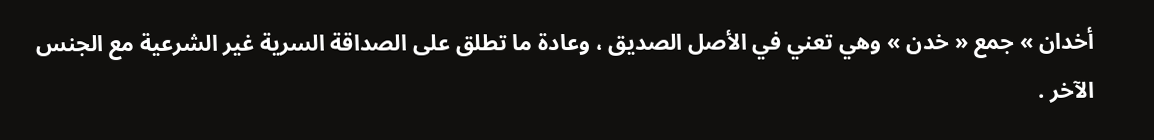أخدان » جمع « خدن » وهي تعني في الأصل الصديق ، وعادة ما تطلق على الصداقة السرية غير الشرعية مع الجنس الآخر .